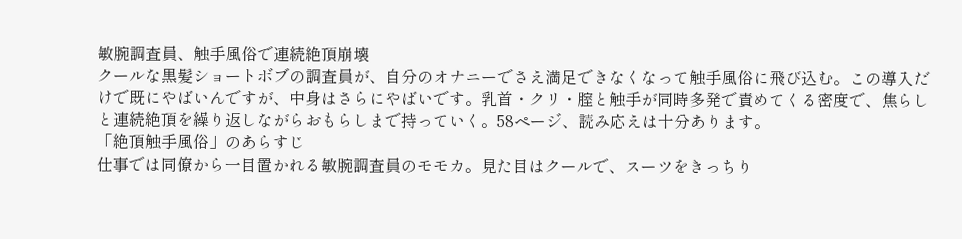敏腕調査員、触手風俗で連続絶頂崩壊
クールな黒髪ショートボブの調査員が、自分のオナニーでさえ満足できなくなって触手風俗に飛び込む。この導入だけで既にやばいんですが、中身はさらにやばいです。乳首・クリ・腟と触手が同時多発で責めてくる密度で、焦らしと連続絶頂を繰り返しながらおもらしまで持っていく。58ページ、読み応えは十分あります。
「絶頂触手風俗」のあらすじ
仕事では同僚から一目置かれる敏腕調査員のモモカ。見た目はクールで、スーツをきっちり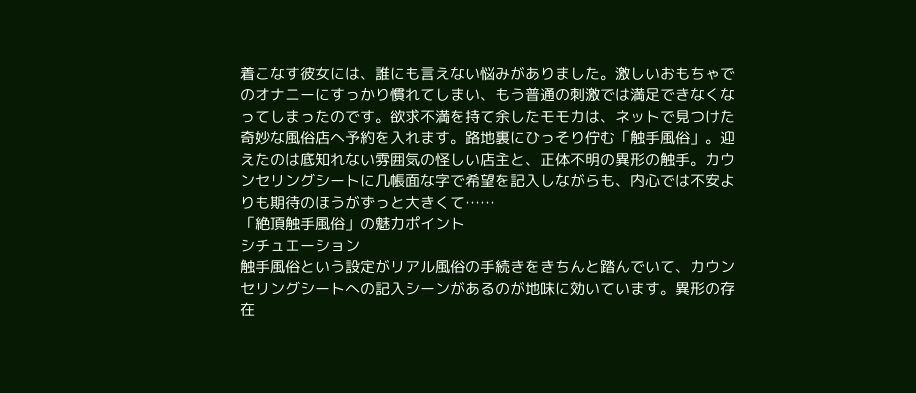着こなす彼女には、誰にも言えない悩みがありました。激しいおもちゃでのオナニーにすっかり慣れてしまい、もう普通の刺激では満足できなくなってしまったのです。欲求不満を持て余したモモカは、ネットで見つけた奇妙な風俗店へ予約を入れます。路地裏にひっそり佇む「触手風俗」。迎えたのは底知れない雰囲気の怪しい店主と、正体不明の異形の触手。カウンセリングシートに几帳面な字で希望を記入しながらも、内心では不安よりも期待のほうがずっと大きくて……
「絶頂触手風俗」の魅力ポイント
シチュエーション
触手風俗という設定がリアル風俗の手続きをきちんと踏んでいて、カウンセリングシートへの記入シーンがあるのが地味に効いています。異形の存在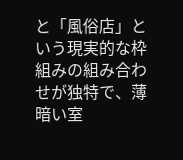と「風俗店」という現実的な枠組みの組み合わせが独特で、薄暗い室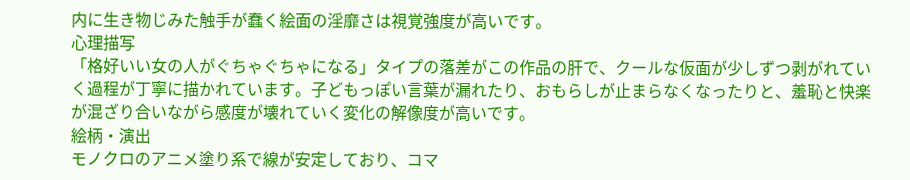内に生き物じみた触手が蠢く絵面の淫靡さは視覚強度が高いです。
心理描写
「格好いい女の人がぐちゃぐちゃになる」タイプの落差がこの作品の肝で、クールな仮面が少しずつ剥がれていく過程が丁寧に描かれています。子どもっぽい言葉が漏れたり、おもらしが止まらなくなったりと、羞恥と快楽が混ざり合いながら感度が壊れていく変化の解像度が高いです。
絵柄・演出
モノクロのアニメ塗り系で線が安定しており、コマ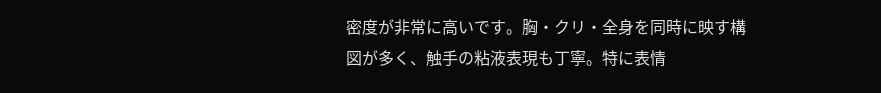密度が非常に高いです。胸・クリ・全身を同時に映す構図が多く、触手の粘液表現も丁寧。特に表情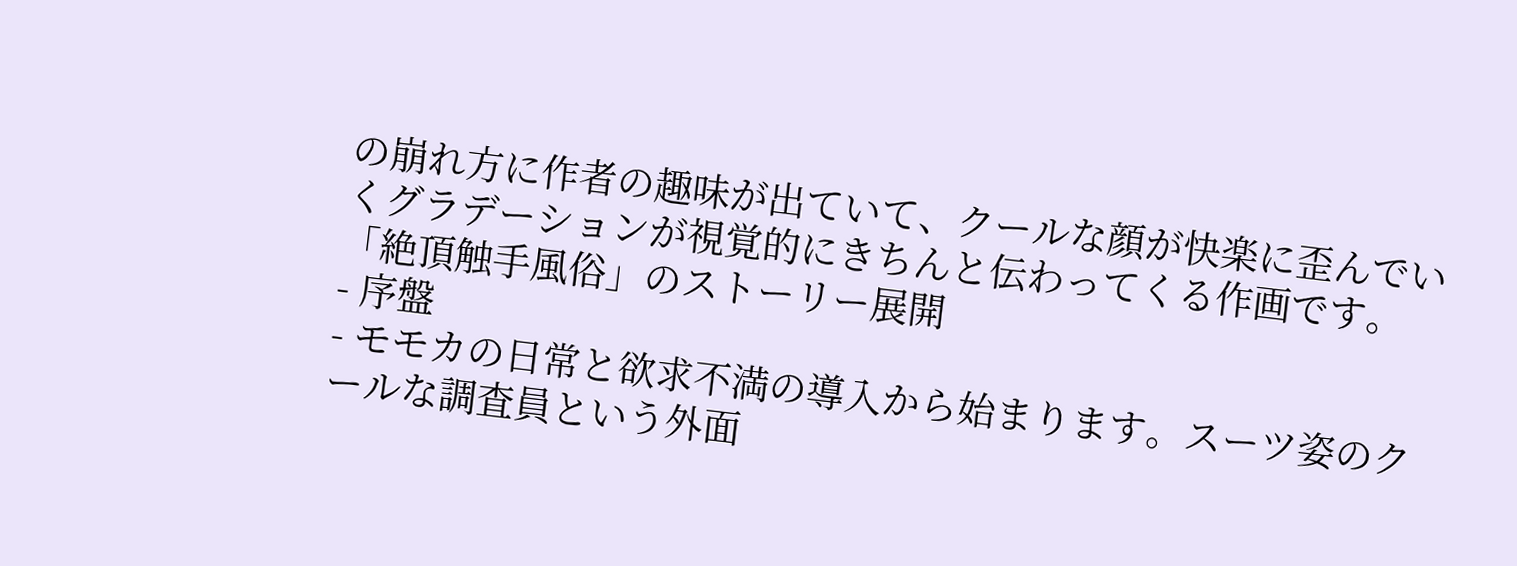の崩れ方に作者の趣味が出ていて、クールな顔が快楽に歪んでいくグラデーションが視覚的にきちんと伝わってくる作画です。
「絶頂触手風俗」のストーリー展開
- 序盤
- モモカの日常と欲求不満の導入から始まります。スーツ姿のクールな調査員という外面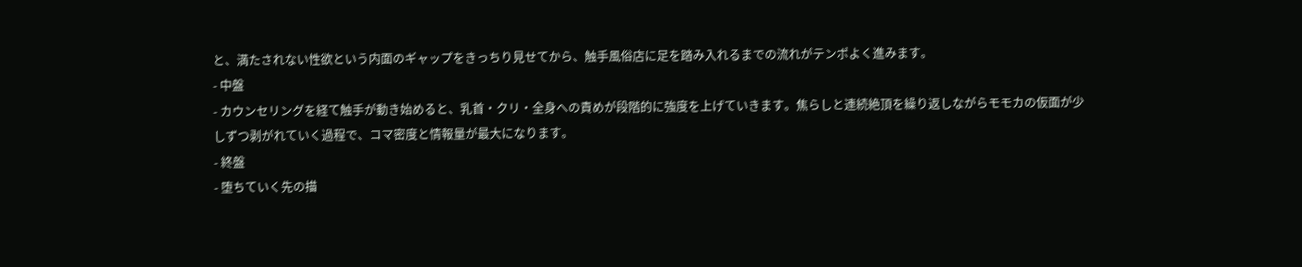と、満たされない性欲という内面のギャップをきっちり見せてから、触手風俗店に足を踏み入れるまでの流れがテンポよく進みます。
- 中盤
- カウンセリングを経て触手が動き始めると、乳首・クリ・全身への責めが段階的に強度を上げていきます。焦らしと連続絶頂を繰り返しながらモモカの仮面が少しずつ剥がれていく過程で、コマ密度と情報量が最大になります。
- 終盤
- 堕ちていく先の描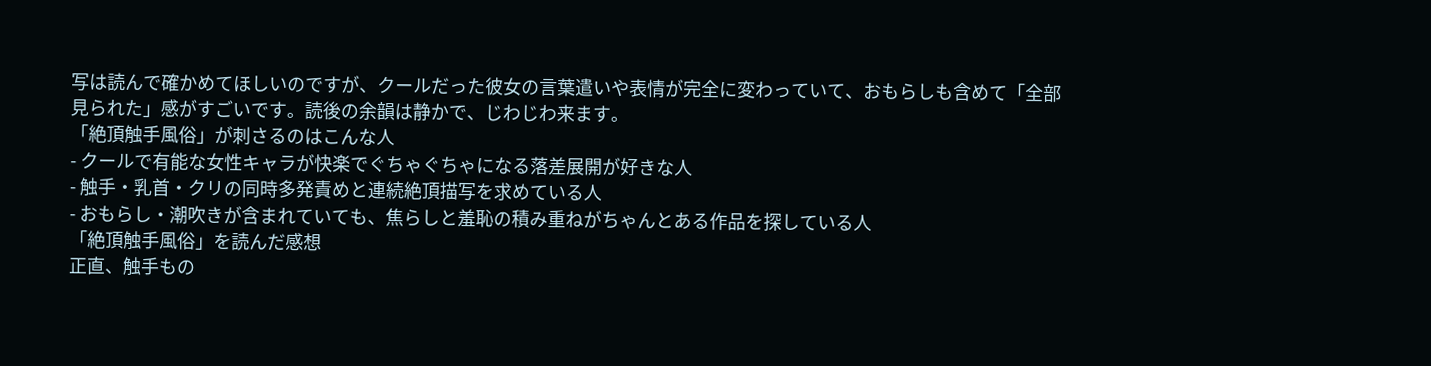写は読んで確かめてほしいのですが、クールだった彼女の言葉遣いや表情が完全に変わっていて、おもらしも含めて「全部見られた」感がすごいです。読後の余韻は静かで、じわじわ来ます。
「絶頂触手風俗」が刺さるのはこんな人
- クールで有能な女性キャラが快楽でぐちゃぐちゃになる落差展開が好きな人
- 触手・乳首・クリの同時多発責めと連続絶頂描写を求めている人
- おもらし・潮吹きが含まれていても、焦らしと羞恥の積み重ねがちゃんとある作品を探している人
「絶頂触手風俗」を読んだ感想
正直、触手もの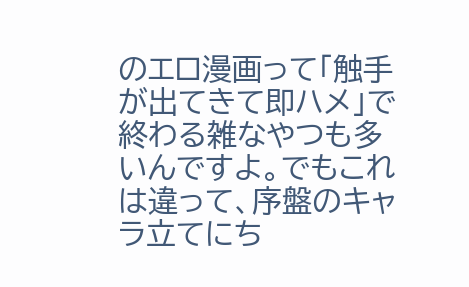のエロ漫画って「触手が出てきて即ハメ」で終わる雑なやつも多いんですよ。でもこれは違って、序盤のキャラ立てにち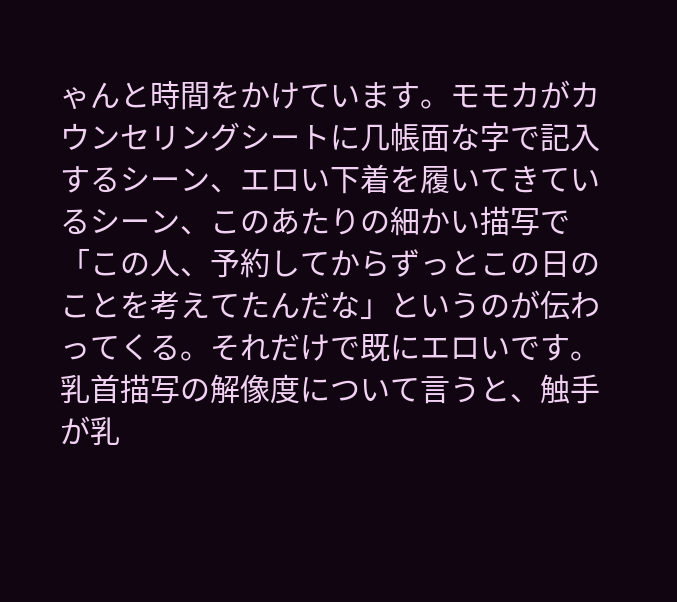ゃんと時間をかけています。モモカがカウンセリングシートに几帳面な字で記入するシーン、エロい下着を履いてきているシーン、このあたりの細かい描写で「この人、予約してからずっとこの日のことを考えてたんだな」というのが伝わってくる。それだけで既にエロいです。
乳首描写の解像度について言うと、触手が乳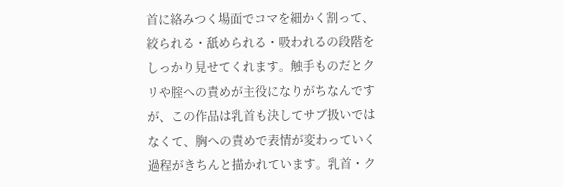首に絡みつく場面でコマを細かく割って、絞られる・舐められる・吸われるの段階をしっかり見せてくれます。触手ものだとクリや腟への責めが主役になりがちなんですが、この作品は乳首も決してサブ扱いではなくて、胸への責めで表情が変わっていく過程がきちんと描かれています。乳首・ク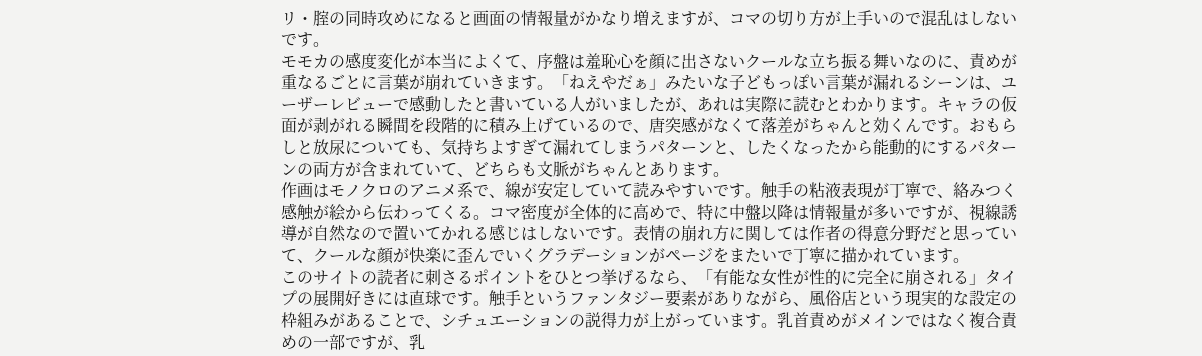リ・腟の同時攻めになると画面の情報量がかなり増えますが、コマの切り方が上手いので混乱はしないです。
モモカの感度変化が本当によくて、序盤は羞恥心を顔に出さないクールな立ち振る舞いなのに、責めが重なるごとに言葉が崩れていきます。「ねえやだぁ」みたいな子どもっぽい言葉が漏れるシーンは、ユーザーレビューで感動したと書いている人がいましたが、あれは実際に読むとわかります。キャラの仮面が剥がれる瞬間を段階的に積み上げているので、唐突感がなくて落差がちゃんと効くんです。おもらしと放尿についても、気持ちよすぎて漏れてしまうパターンと、したくなったから能動的にするパターンの両方が含まれていて、どちらも文脈がちゃんとあります。
作画はモノクロのアニメ系で、線が安定していて読みやすいです。触手の粘液表現が丁寧で、絡みつく感触が絵から伝わってくる。コマ密度が全体的に高めで、特に中盤以降は情報量が多いですが、視線誘導が自然なので置いてかれる感じはしないです。表情の崩れ方に関しては作者の得意分野だと思っていて、クールな顔が快楽に歪んでいくグラデーションがページをまたいで丁寧に描かれています。
このサイトの読者に刺さるポイントをひとつ挙げるなら、「有能な女性が性的に完全に崩される」タイプの展開好きには直球です。触手というファンタジー要素がありながら、風俗店という現実的な設定の枠組みがあることで、シチュエーションの説得力が上がっています。乳首責めがメインではなく複合責めの一部ですが、乳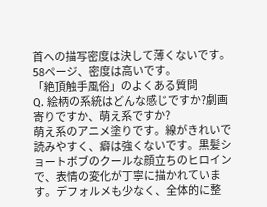首への描写密度は決して薄くないです。58ページ、密度は高いです。
「絶頂触手風俗」のよくある質問
Q. 絵柄の系統はどんな感じですか?劇画寄りですか、萌え系ですか?
萌え系のアニメ塗りです。線がきれいで読みやすく、癖は強くないです。黒髪ショートボブのクールな顔立ちのヒロインで、表情の変化が丁寧に描かれています。デフォルメも少なく、全体的に整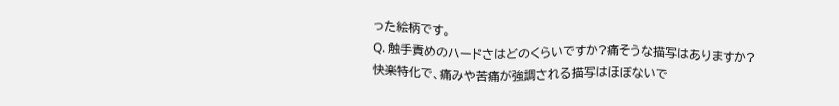った絵柄です。
Q. 触手責めのハードさはどのくらいですか?痛そうな描写はありますか?
快楽特化で、痛みや苦痛が強調される描写はほぼないで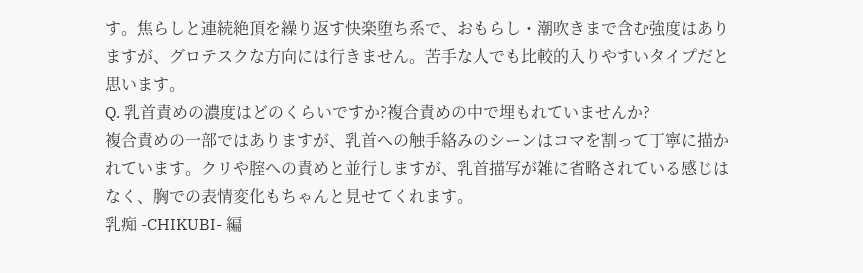す。焦らしと連続絶頂を繰り返す快楽堕ち系で、おもらし・潮吹きまで含む強度はありますが、グロテスクな方向には行きません。苦手な人でも比較的入りやすいタイプだと思います。
Q. 乳首責めの濃度はどのくらいですか?複合責めの中で埋もれていませんか?
複合責めの一部ではありますが、乳首への触手絡みのシーンはコマを割って丁寧に描かれています。クリや腟への責めと並行しますが、乳首描写が雑に省略されている感じはなく、胸での表情変化もちゃんと見せてくれます。
乳痴 -CHIKUBI- 編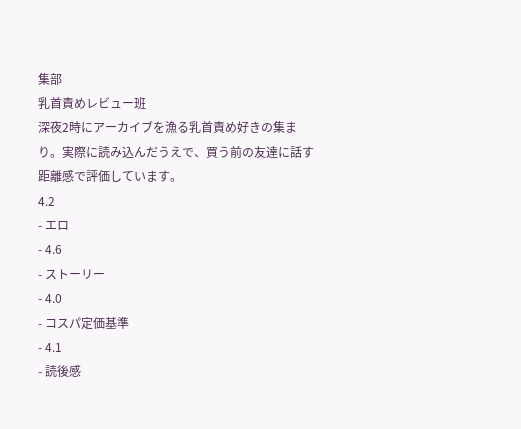集部
乳首責めレビュー班
深夜2時にアーカイブを漁る乳首責め好きの集まり。実際に読み込んだうえで、買う前の友達に話す距離感で評価しています。
4.2
- エロ
- 4.6
- ストーリー
- 4.0
- コスパ定価基準
- 4.1
- 読後感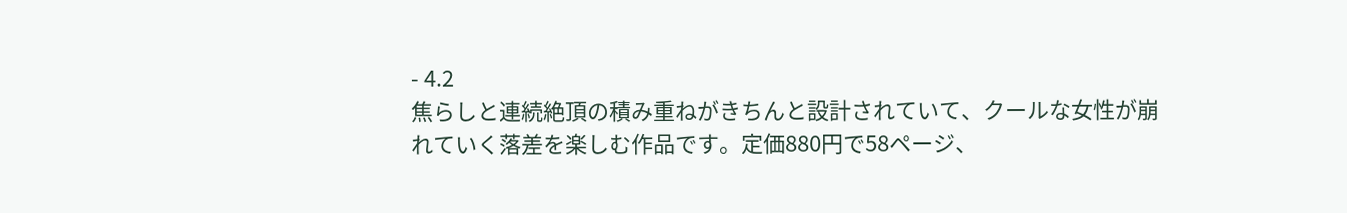- 4.2
焦らしと連続絶頂の積み重ねがきちんと設計されていて、クールな女性が崩れていく落差を楽しむ作品です。定価880円で58ページ、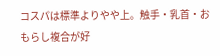コスパは標準よりやや上。触手・乳首・おもらし複合が好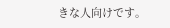きな人向けです。